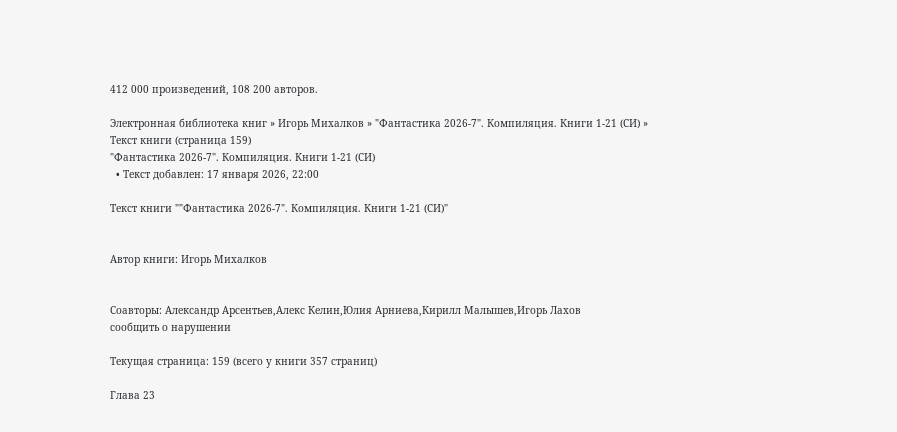412 000 произведений, 108 200 авторов.

Электронная библиотека книг » Игорь Михалков » "Фантастика 2026-7". Компиляция. Книги 1-21 (СИ) » Текст книги (страница 159)
"Фантастика 2026-7". Компиляция. Книги 1-21 (СИ)
  • Текст добавлен: 17 января 2026, 22:00

Текст книги ""Фантастика 2026-7". Компиляция. Книги 1-21 (СИ)"


Автор книги: Игорь Михалков


Соавторы: Александр Арсентьев,Алекс Келин,Юлия Арниева,Кирилл Малышев,Игорь Лахов
сообщить о нарушении

Текущая страница: 159 (всего у книги 357 страниц)

Глава 23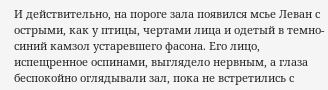И действительно, на пороге зала появился мсье Леван с острыми, как у птицы, чертами лица и одетый в темно-синий камзол устаревшего фасона. Его лицо, испещренное оспинами, выглядело нервным, а глаза беспокойно оглядывали зал, пока не встретились с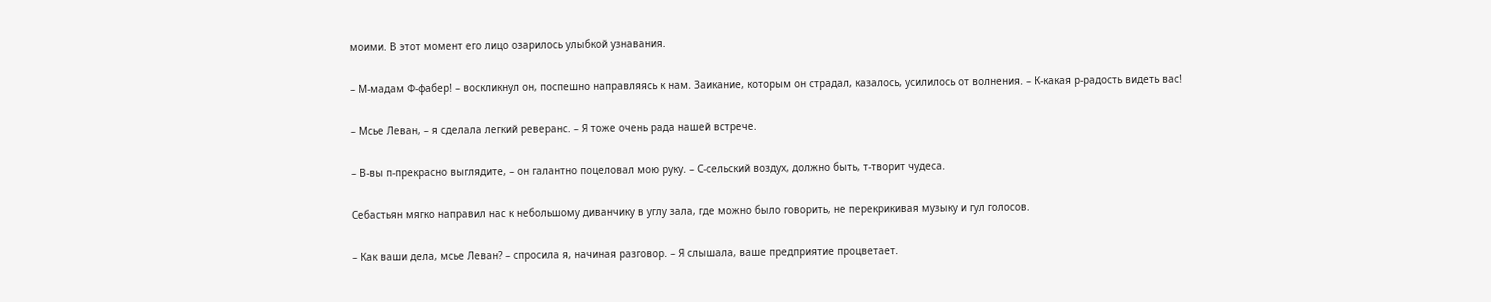моими. В этот момент его лицо озарилось улыбкой узнавания.

– М-мадам Ф-фабер! – воскликнул он, поспешно направляясь к нам. Заикание, которым он страдал, казалось, усилилось от волнения. – К-какая р-радость видеть вас!

– Мсье Леван, – я сделала легкий реверанс. – Я тоже очень рада нашей встрече.

– В-вы п-прекрасно выглядите, – он галантно поцеловал мою руку. – С-сельский воздух, должно быть, т-творит чудеса.

Себастьян мягко направил нас к небольшому диванчику в углу зала, где можно было говорить, не перекрикивая музыку и гул голосов.

– Как ваши дела, мсье Леван? – спросила я, начиная разговор. – Я слышала, ваше предприятие процветает.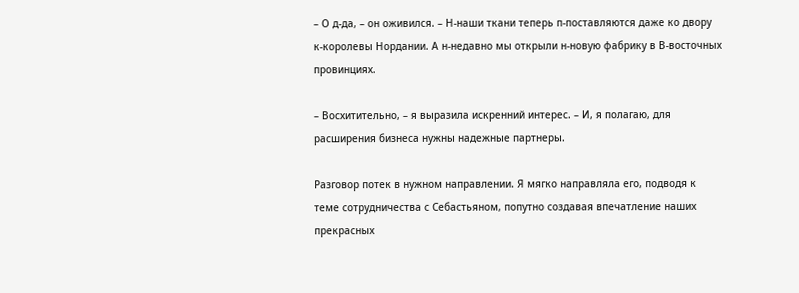– О д-да, – он оживился. – Н-наши ткани теперь п-поставляются даже ко двору к-королевы Нордании. А н-недавно мы открыли н-новую фабрику в В-восточных провинциях.

– Восхитительно, – я выразила искренний интерес. – И, я полагаю, для расширения бизнеса нужны надежные партнеры.

Разговор потек в нужном направлении. Я мягко направляла его, подводя к теме сотрудничества с Себастьяном, попутно создавая впечатление наших прекрасных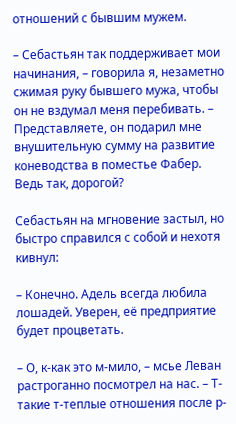отношений с бывшим мужем.

– Себастьян так поддерживает мои начинания, – говорила я, незаметно сжимая руку бывшего мужа, чтобы он не вздумал меня перебивать. – Представляете, он подарил мне внушительную сумму на развитие коневодства в поместье Фабер. Ведь так, дорогой?

Себастьян на мгновение застыл, но быстро справился с собой и нехотя кивнул:

– Конечно. Адель всегда любила лошадей. Уверен, её предприятие будет процветать.

– О, к-как это м-мило, – мсье Леван растроганно посмотрел на нас. – Т-такие т-теплые отношения после р-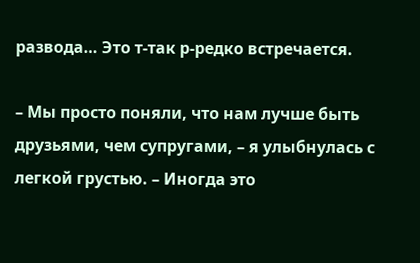развода… Это т-так р-редко встречается.

– Мы просто поняли, что нам лучше быть друзьями, чем супругами, – я улыбнулась с легкой грустью. – Иногда это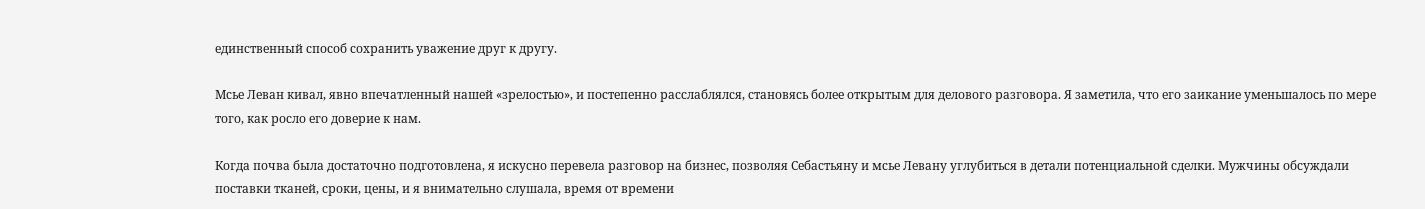единственный способ сохранить уважение друг к другу.

Мсье Леван кивал, явно впечатленный нашей «зрелостью», и постепенно расслаблялся, становясь более открытым для делового разговора. Я заметила, что его заикание уменьшалось по мере того, как росло его доверие к нам.

Когда почва была достаточно подготовлена, я искусно перевела разговор на бизнес, позволяя Себастьяну и мсье Левану углубиться в детали потенциальной сделки. Мужчины обсуждали поставки тканей, сроки, цены, и я внимательно слушала, время от времени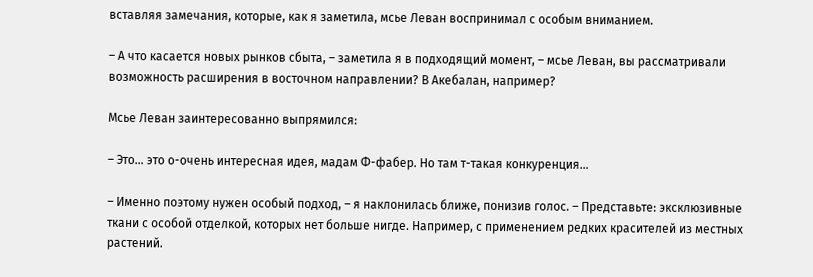вставляя замечания, которые, как я заметила, мсье Леван воспринимал с особым вниманием.

– А что касается новых рынков сбыта, – заметила я в подходящий момент, – мсье Леван, вы рассматривали возможность расширения в восточном направлении? В Акебалан, например?

Мсье Леван заинтересованно выпрямился:

– Это… это о-очень интересная идея, мадам Ф-фабер. Но там т-такая конкуренция…

– Именно поэтому нужен особый подход, – я наклонилась ближе, понизив голос. – Представьте: эксклюзивные ткани с особой отделкой, которых нет больше нигде. Например, с применением редких красителей из местных растений.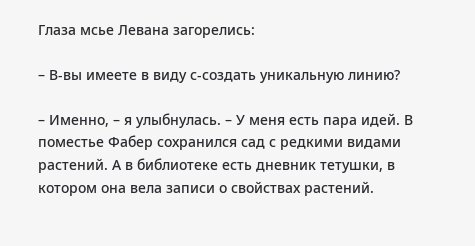Глаза мсье Левана загорелись:

– В-вы имеете в виду с-создать уникальную линию?

– Именно, – я улыбнулась. – У меня есть пара идей. В поместье Фабер сохранился сад с редкими видами растений. А в библиотеке есть дневник тетушки, в котором она вела записи о свойствах растений.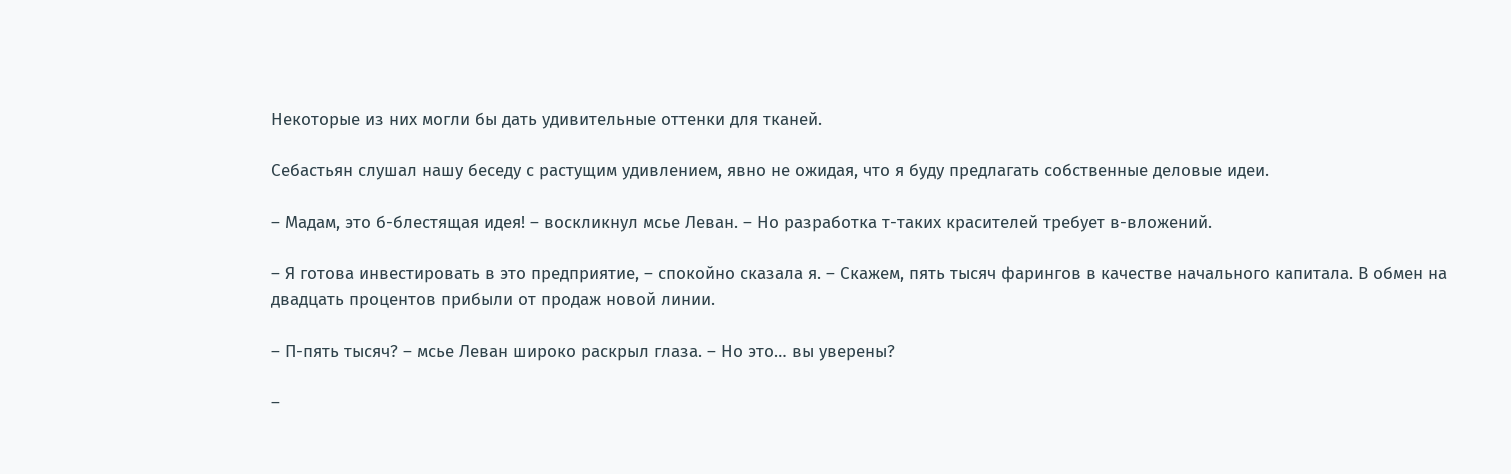Некоторые из них могли бы дать удивительные оттенки для тканей.

Себастьян слушал нашу беседу с растущим удивлением, явно не ожидая, что я буду предлагать собственные деловые идеи.

– Мадам, это б-блестящая идея! – воскликнул мсье Леван. – Но разработка т-таких красителей требует в-вложений.

– Я готова инвестировать в это предприятие, – спокойно сказала я. – Скажем, пять тысяч фарингов в качестве начального капитала. В обмен на двадцать процентов прибыли от продаж новой линии.

– П-пять тысяч? – мсье Леван широко раскрыл глаза. – Но это… вы уверены?

–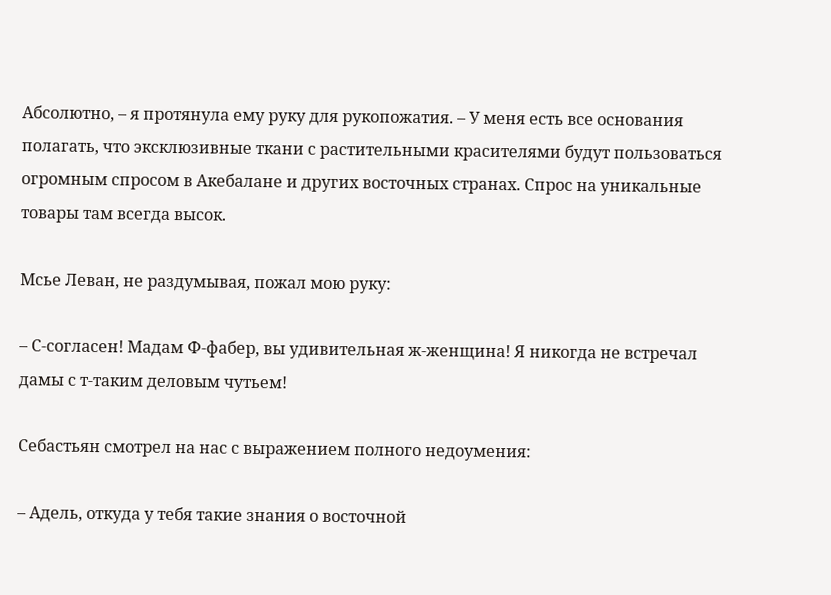Абсолютно, – я протянула ему руку для рукопожатия. – У меня есть все основания полагать, что эксклюзивные ткани с растительными красителями будут пользоваться огромным спросом в Акебалане и других восточных странах. Спрос на уникальные товары там всегда высок.

Мсье Леван, не раздумывая, пожал мою руку:

– С-согласен! Мадам Ф-фабер, вы удивительная ж-женщина! Я никогда не встречал дамы с т-таким деловым чутьем!

Себастьян смотрел на нас с выражением полного недоумения:

– Адель, откуда у тебя такие знания о восточной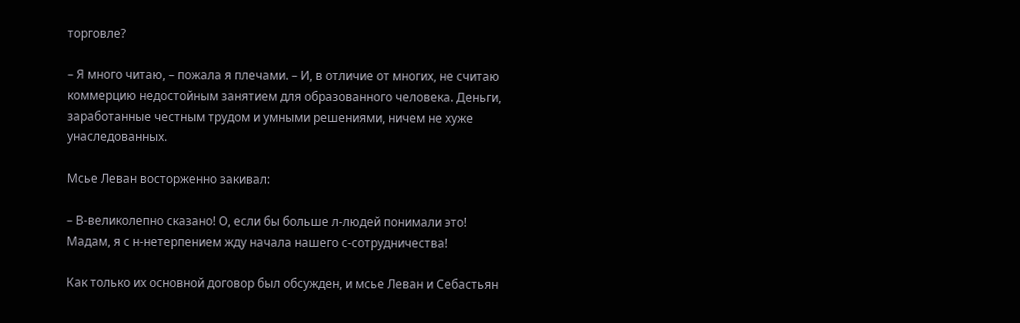торговле?

– Я много читаю, – пожала я плечами. – И, в отличие от многих, не считаю коммерцию недостойным занятием для образованного человека. Деньги, заработанные честным трудом и умными решениями, ничем не хуже унаследованных.

Мсье Леван восторженно закивал:

– В-великолепно сказано! О, если бы больше л-людей понимали это! Мадам, я с н-нетерпением жду начала нашего с-сотрудничества!

Как только их основной договор был обсужден, и мсье Леван и Себастьян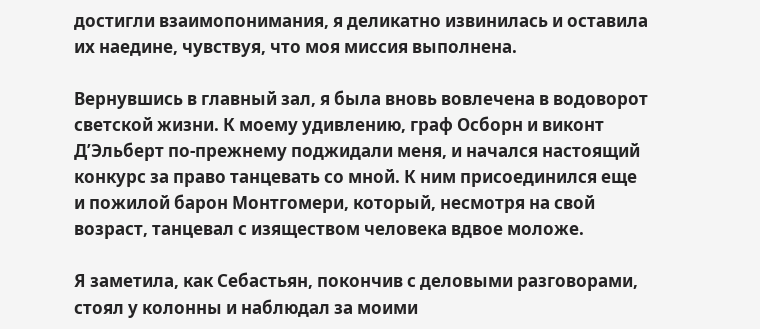достигли взаимопонимания, я деликатно извинилась и оставила их наедине, чувствуя, что моя миссия выполнена.

Вернувшись в главный зал, я была вновь вовлечена в водоворот светской жизни. К моему удивлению, граф Осборн и виконт Д’Эльберт по-прежнему поджидали меня, и начался настоящий конкурс за право танцевать со мной. К ним присоединился еще и пожилой барон Монтгомери, который, несмотря на свой возраст, танцевал с изяществом человека вдвое моложе.

Я заметила, как Себастьян, покончив с деловыми разговорами, стоял у колонны и наблюдал за моими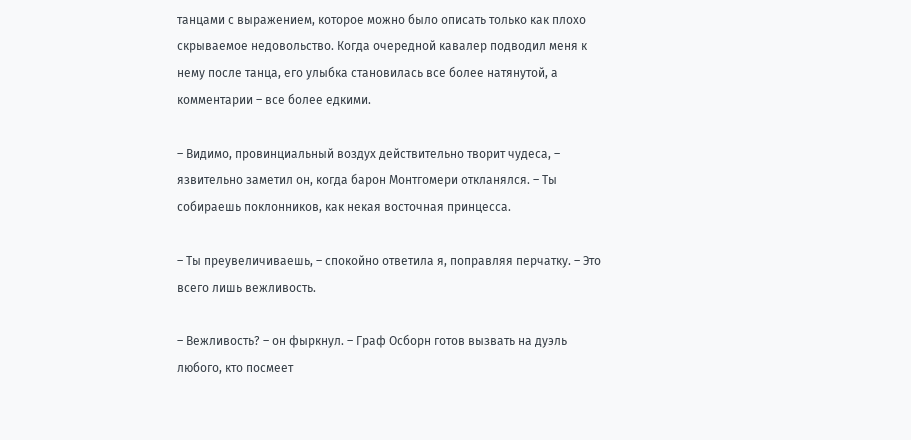танцами с выражением, которое можно было описать только как плохо скрываемое недовольство. Когда очередной кавалер подводил меня к нему после танца, его улыбка становилась все более натянутой, а комментарии – все более едкими.

– Видимо, провинциальный воздух действительно творит чудеса, – язвительно заметил он, когда барон Монтгомери откланялся. – Ты собираешь поклонников, как некая восточная принцесса.

– Ты преувеличиваешь, – спокойно ответила я, поправляя перчатку. – Это всего лишь вежливость.

– Вежливость? – он фыркнул. – Граф Осборн готов вызвать на дуэль любого, кто посмеет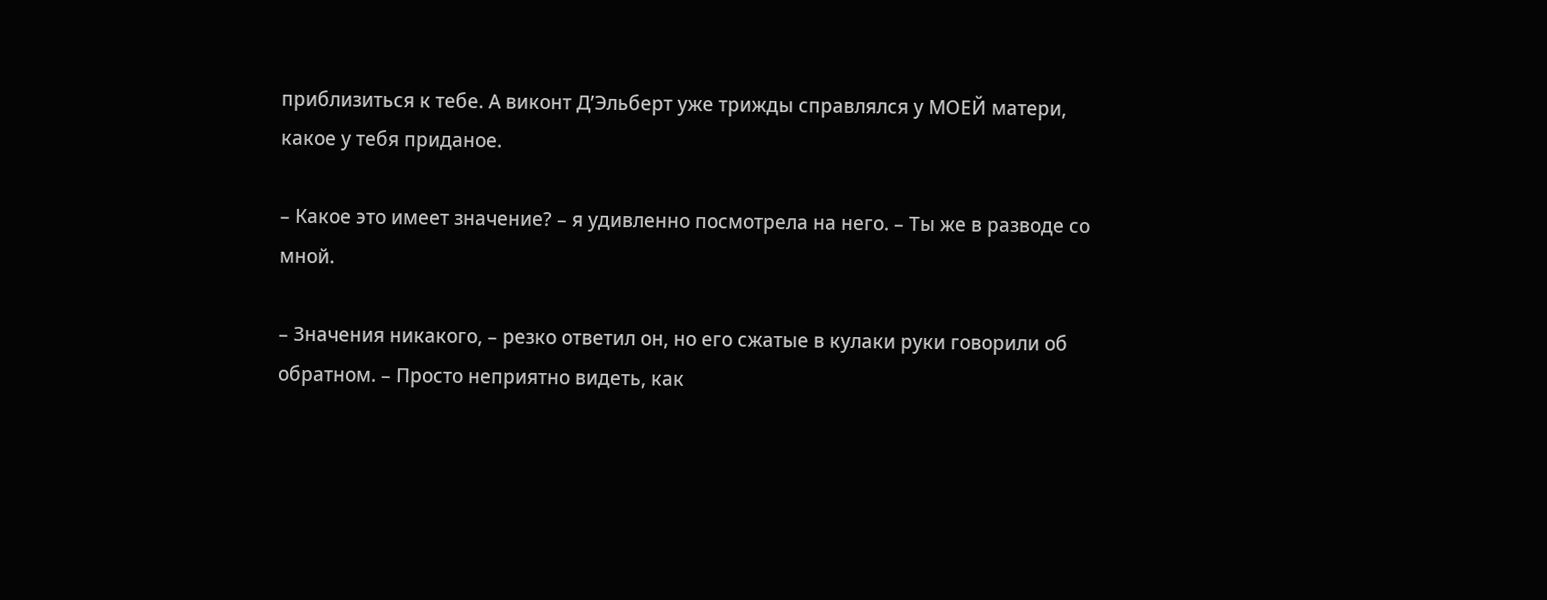приблизиться к тебе. А виконт Д’Эльберт уже трижды справлялся у МОЕЙ матери, какое у тебя приданое.

– Какое это имеет значение? – я удивленно посмотрела на него. – Ты же в разводе со мной.

– Значения никакого, – резко ответил он, но его сжатые в кулаки руки говорили об обратном. – Просто неприятно видеть, как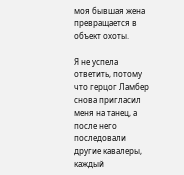моя бывшая жена превращается в объект охоты.

Я не успела ответить, потому что герцог Ламбер снова пригласил меня на танец, а после него последовали другие кавалеры, каждый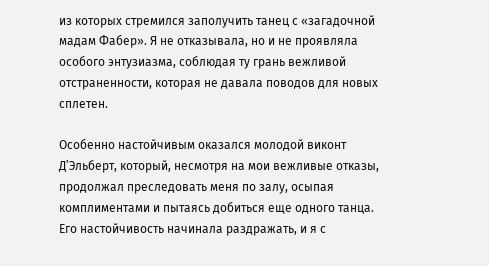из которых стремился заполучить танец с «загадочной мадам Фабер». Я не отказывала, но и не проявляла особого энтузиазма, соблюдая ту грань вежливой отстраненности, которая не давала поводов для новых сплетен.

Особенно настойчивым оказался молодой виконт Д’Эльберт, который, несмотря на мои вежливые отказы, продолжал преследовать меня по залу, осыпая комплиментами и пытаясь добиться еще одного танца. Его настойчивость начинала раздражать, и я с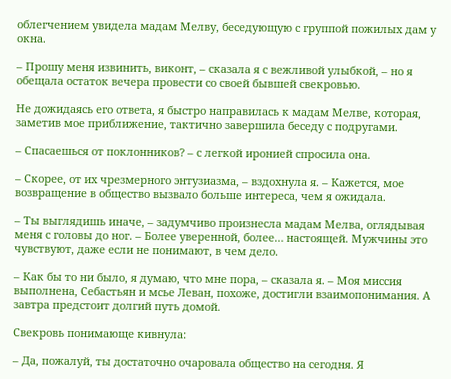облегчением увидела мадам Мелву, беседующую с группой пожилых дам у окна.

– Прошу меня извинить, виконт, – сказала я с вежливой улыбкой, – но я обещала остаток вечера провести со своей бывшей свекровью.

Не дожидаясь его ответа, я быстро направилась к мадам Мелве, которая, заметив мое приближение, тактично завершила беседу с подругами.

– Спасаешься от поклонников? – с легкой иронией спросила она.

– Скорее, от их чрезмерного энтузиазма, – вздохнула я. – Кажется, мое возвращение в общество вызвало больше интереса, чем я ожидала.

– Ты выглядишь иначе, – задумчиво произнесла мадам Мелва, оглядывая меня с головы до ног. – Более уверенной, более… настоящей. Мужчины это чувствуют, даже если не понимают, в чем дело.

– Как бы то ни было, я думаю, что мне пора, – сказала я. – Моя миссия выполнена, Себастьян и мсье Леван, похоже, достигли взаимопонимания. А завтра предстоит долгий путь домой.

Свекровь понимающе кивнула:

– Да, пожалуй, ты достаточно очаровала общество на сегодня. Я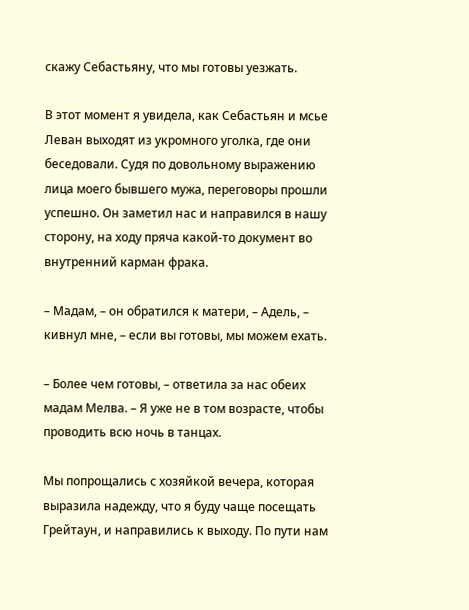скажу Себастьяну, что мы готовы уезжать.

В этот момент я увидела, как Себастьян и мсье Леван выходят из укромного уголка, где они беседовали. Судя по довольному выражению лица моего бывшего мужа, переговоры прошли успешно. Он заметил нас и направился в нашу сторону, на ходу пряча какой-то документ во внутренний карман фрака.

– Мадам, – он обратился к матери, – Адель, – кивнул мне, – если вы готовы, мы можем ехать.

– Более чем готовы, – ответила за нас обеих мадам Мелва. – Я уже не в том возрасте, чтобы проводить всю ночь в танцах.

Мы попрощались с хозяйкой вечера, которая выразила надежду, что я буду чаще посещать Грейтаун, и направились к выходу. По пути нам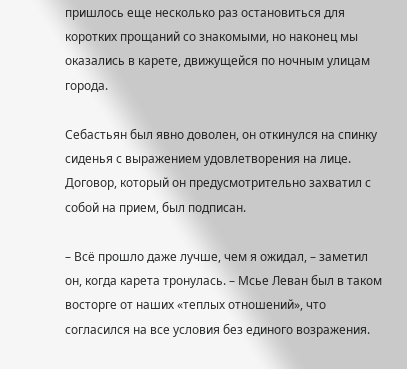пришлось еще несколько раз остановиться для коротких прощаний со знакомыми, но наконец мы оказались в карете, движущейся по ночным улицам города.

Себастьян был явно доволен, он откинулся на спинку сиденья с выражением удовлетворения на лице. Договор, который он предусмотрительно захватил с собой на прием, был подписан.

– Всё прошло даже лучше, чем я ожидал, – заметил он, когда карета тронулась. – Мсье Леван был в таком восторге от наших «теплых отношений», что согласился на все условия без единого возражения.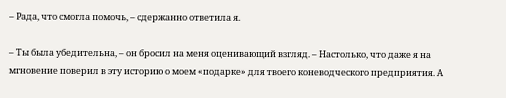– Рада, что смогла помочь, – сдержанно ответила я.

– Ты была убедительна, – он бросил на меня оценивающий взгляд. – Настолько, что даже я на мгновение поверил в эту историю о моем «подарке» для твоего коневодческого предприятия. А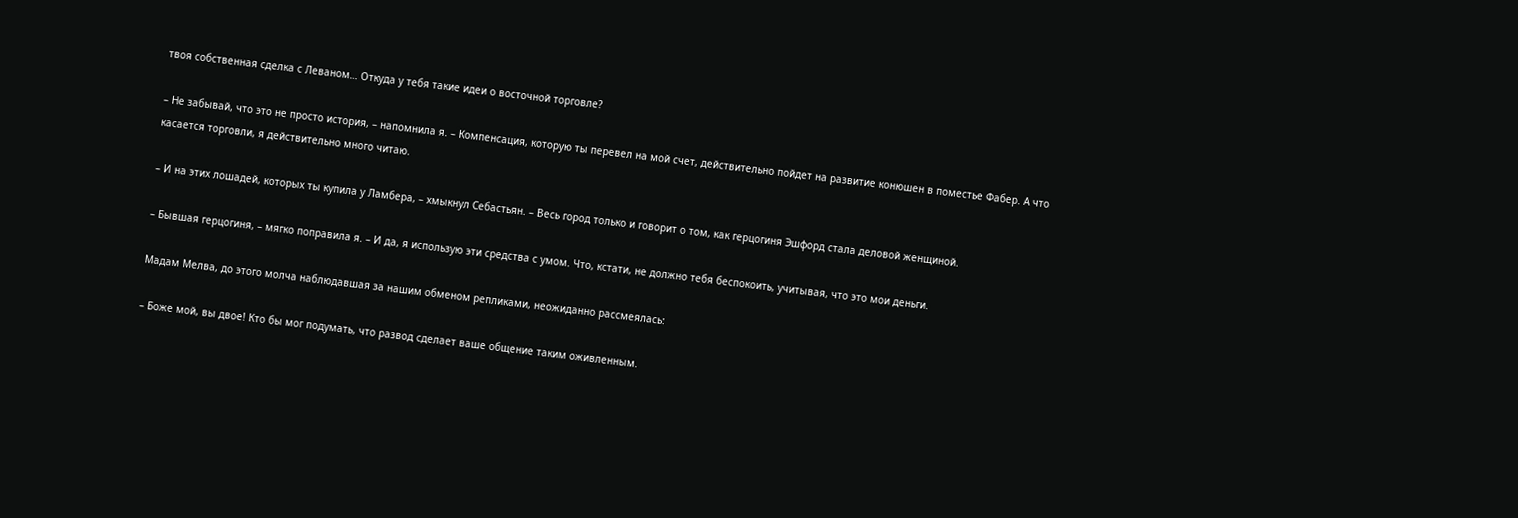твоя собственная сделка с Леваном… Откуда у тебя такие идеи о восточной торговле?

– Не забывай, что это не просто история, – напомнила я. – Компенсация, которую ты перевел на мой счет, действительно пойдет на развитие конюшен в поместье Фабер. А что касается торговли, я действительно много читаю.

– И на этих лошадей, которых ты купила у Ламбера, – хмыкнул Себастьян. – Весь город только и говорит о том, как герцогиня Эшфорд стала деловой женщиной.

– Бывшая герцогиня, – мягко поправила я. – И да, я использую эти средства с умом. Что, кстати, не должно тебя беспокоить, учитывая, что это мои деньги.

Мадам Мелва, до этого молча наблюдавшая за нашим обменом репликами, неожиданно рассмеялась:

– Боже мой, вы двое! Кто бы мог подумать, что развод сделает ваше общение таким оживленным.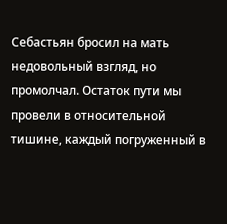Себастьян бросил на мать недовольный взгляд, но промолчал. Остаток пути мы провели в относительной тишине, каждый погруженный в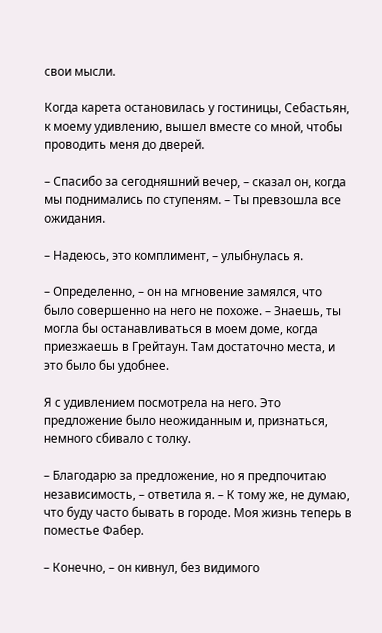свои мысли.

Когда карета остановилась у гостиницы, Себастьян, к моему удивлению, вышел вместе со мной, чтобы проводить меня до дверей.

– Спасибо за сегодняшний вечер, – сказал он, когда мы поднимались по ступеням. – Ты превзошла все ожидания.

– Надеюсь, это комплимент, – улыбнулась я.

– Определенно, – он на мгновение замялся, что было совершенно на него не похоже. – Знаешь, ты могла бы останавливаться в моем доме, когда приезжаешь в Грейтаун. Там достаточно места, и это было бы удобнее.

Я с удивлением посмотрела на него. Это предложение было неожиданным и, признаться, немного сбивало с толку.

– Благодарю за предложение, но я предпочитаю независимость, – ответила я. – К тому же, не думаю, что буду часто бывать в городе. Моя жизнь теперь в поместье Фабер.

– Конечно, – он кивнул, без видимого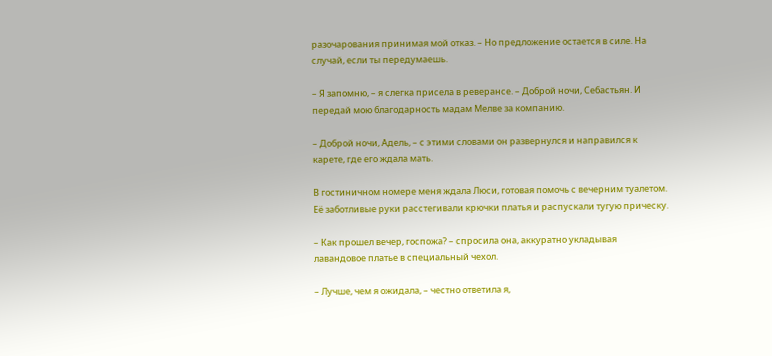разочарования принимая мой отказ. – Но предложение остается в силе. На случай, если ты передумаешь.

– Я запомню, – я слегка присела в реверансе. – Доброй ночи, Себастьян. И передай мою благодарность мадам Мелве за компанию.

– Доброй ночи, Адель, – с этими словами он развернулся и направился к карете, где его ждала мать.

В гостиничном номере меня ждала Люси, готовая помочь с вечерним туалетом. Её заботливые руки расстегивали крючки платья и распускали тугую прическу.

– Как прошел вечер, госпожа? – спросила она, аккуратно укладывая лавандовое платье в специальный чехол.

– Лучше, чем я ожидала, – честно ответила я,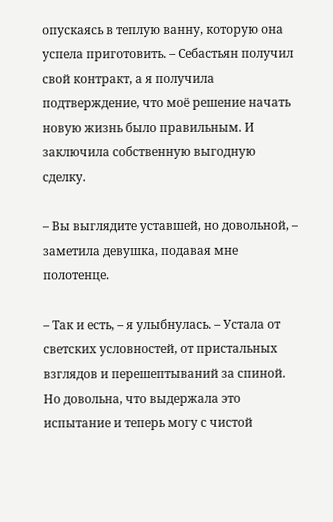опускаясь в теплую ванну, которую она успела приготовить. – Себастьян получил свой контракт, а я получила подтверждение, что моё решение начать новую жизнь было правильным. И заключила собственную выгодную сделку.

– Вы выглядите уставшей, но довольной, – заметила девушка, подавая мне полотенце.

– Так и есть, – я улыбнулась. – Устала от светских условностей, от пристальных взглядов и перешептываний за спиной. Но довольна, что выдержала это испытание и теперь могу с чистой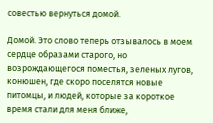совестью вернуться домой.

Домой. Это слово теперь отзывалось в моем сердце образами старого, но возрождающегося поместья, зеленых лугов, конюшен, где скоро поселятся новые питомцы, и людей, которые за короткое время стали для меня ближе,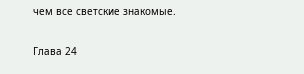чем все светские знакомые.

Глава 24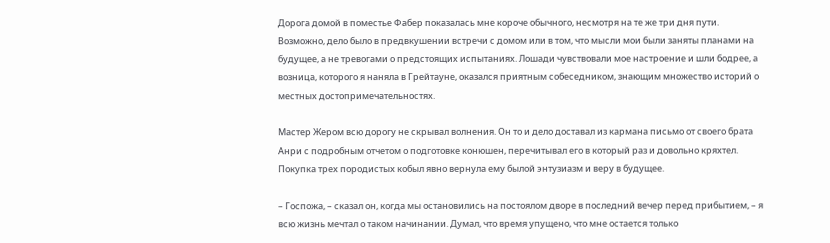Дорога домой в поместье Фабер показалась мне короче обычного, несмотря на те же три дня пути. Возможно, дело было в предвкушении встречи с домом или в том, что мысли мои были заняты планами на будущее, а не тревогами о предстоящих испытаниях. Лошади чувствовали мое настроение и шли бодрее, а возница, которого я наняла в Грейтауне, оказался приятным собеседником, знающим множество историй о местных достопримечательностях.

Мастер Жером всю дорогу не скрывал волнения. Он то и дело доставал из кармана письмо от своего брата Анри с подробным отчетом о подготовке конюшен, перечитывал его в который раз и довольно кряхтел. Покупка трех породистых кобыл явно вернула ему былой энтузиазм и веру в будущее.

– Госпожа, – сказал он, когда мы остановились на постоялом дворе в последний вечер перед прибытием, – я всю жизнь мечтал о таком начинании. Думал, что время упущено, что мне остается только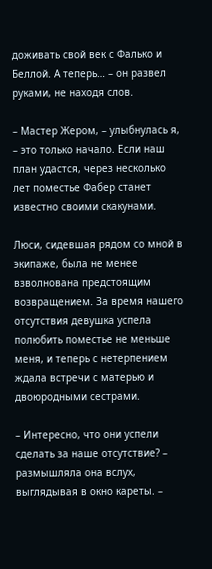доживать свой век с Фалько и Беллой. А теперь… – он развел руками, не находя слов.

– Мастер Жером, – улыбнулась я, – это только начало. Если наш план удастся, через несколько лет поместье Фабер станет известно своими скакунами.

Люси, сидевшая рядом со мной в экипаже, была не менее взволнована предстоящим возвращением. За время нашего отсутствия девушка успела полюбить поместье не меньше меня, и теперь с нетерпением ждала встречи с матерью и двоюродными сестрами.

– Интересно, что они успели сделать за наше отсутствие? – размышляла она вслух, выглядывая в окно кареты. –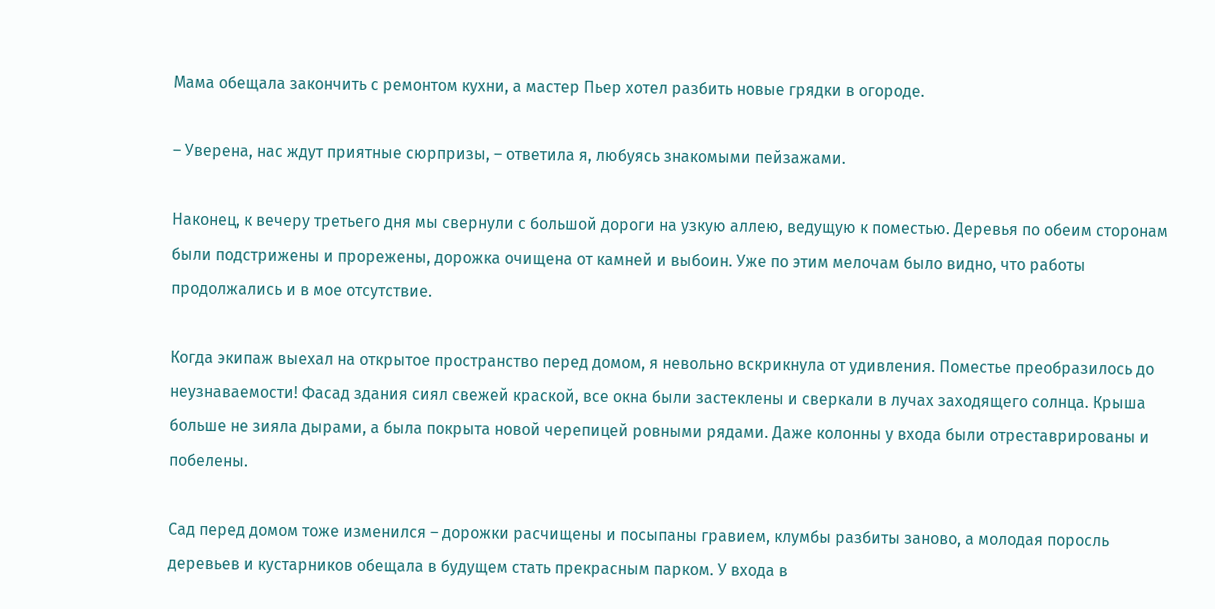Мама обещала закончить с ремонтом кухни, а мастер Пьер хотел разбить новые грядки в огороде.

– Уверена, нас ждут приятные сюрпризы, – ответила я, любуясь знакомыми пейзажами.

Наконец, к вечеру третьего дня мы свернули с большой дороги на узкую аллею, ведущую к поместью. Деревья по обеим сторонам были подстрижены и прорежены, дорожка очищена от камней и выбоин. Уже по этим мелочам было видно, что работы продолжались и в мое отсутствие.

Когда экипаж выехал на открытое пространство перед домом, я невольно вскрикнула от удивления. Поместье преобразилось до неузнаваемости! Фасад здания сиял свежей краской, все окна были застеклены и сверкали в лучах заходящего солнца. Крыша больше не зияла дырами, а была покрыта новой черепицей ровными рядами. Даже колонны у входа были отреставрированы и побелены.

Сад перед домом тоже изменился – дорожки расчищены и посыпаны гравием, клумбы разбиты заново, а молодая поросль деревьев и кустарников обещала в будущем стать прекрасным парком. У входа в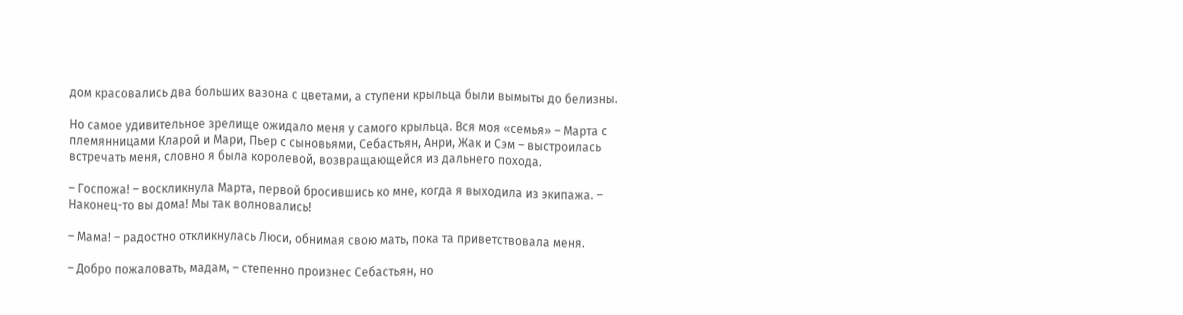дом красовались два больших вазона с цветами, а ступени крыльца были вымыты до белизны.

Но самое удивительное зрелище ожидало меня у самого крыльца. Вся моя «семья» – Марта с племянницами Кларой и Мари, Пьер с сыновьями, Себастьян, Анри, Жак и Сэм – выстроилась встречать меня, словно я была королевой, возвращающейся из дальнего похода.

– Госпожа! – воскликнула Марта, первой бросившись ко мне, когда я выходила из экипажа. – Наконец-то вы дома! Мы так волновались!

– Мама! – радостно откликнулась Люси, обнимая свою мать, пока та приветствовала меня.

– Добро пожаловать, мадам, – степенно произнес Себастьян, но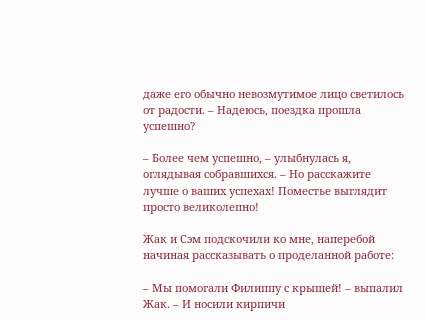даже его обычно невозмутимое лицо светилось от радости. – Надеюсь, поездка прошла успешно?

– Более чем успешно, – улыбнулась я, оглядывая собравшихся. – Но расскажите лучше о ваших успехах! Поместье выглядит просто великолепно!

Жак и Сэм подскочили ко мне, наперебой начиная рассказывать о проделанной работе:

– Мы помогали Филиппу с крышей! – выпалил Жак. – И носили кирпичи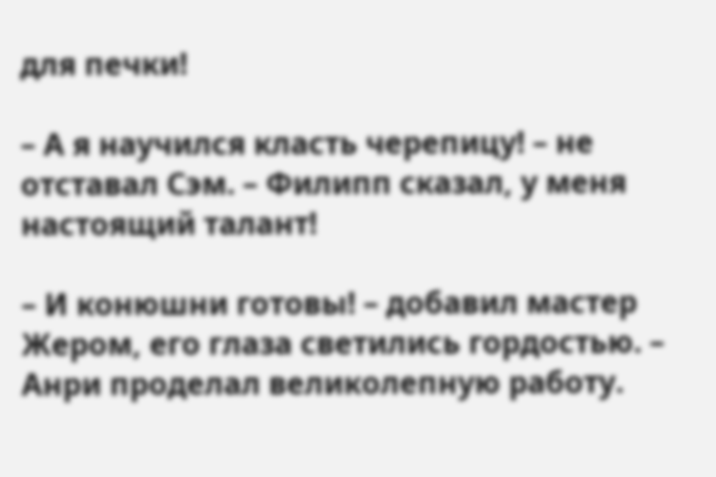для печки!

– А я научился класть черепицу! – не отставал Сэм. – Филипп сказал, у меня настоящий талант!

– И конюшни готовы! – добавил мастер Жером, его глаза светились гордостью. – Анри проделал великолепную работу.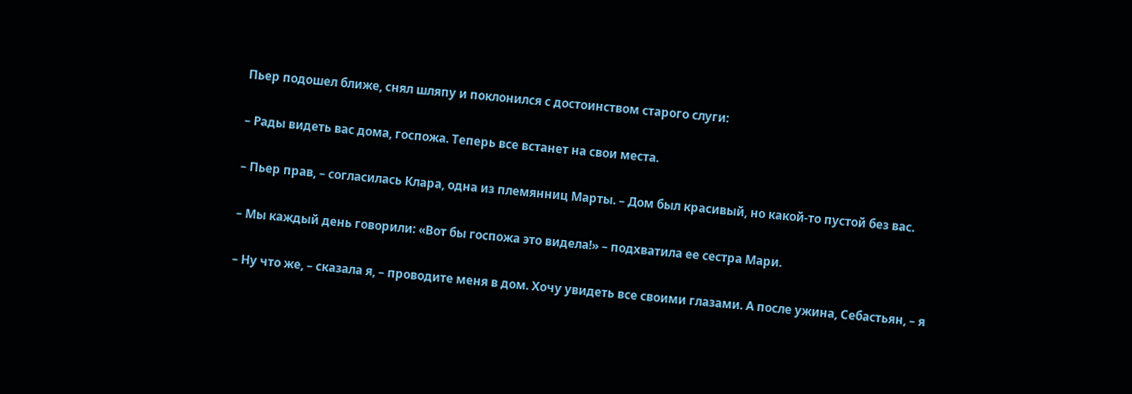Пьер подошел ближе, снял шляпу и поклонился с достоинством старого слуги:

– Рады видеть вас дома, госпожа. Теперь все встанет на свои места.

– Пьер прав, – согласилась Клара, одна из племянниц Марты. – Дом был красивый, но какой-то пустой без вас.

– Мы каждый день говорили: «Вот бы госпожа это видела!» – подхватила ее сестра Мари.

– Ну что же, – сказала я, – проводите меня в дом. Хочу увидеть все своими глазами. А после ужина, Себастьян, – я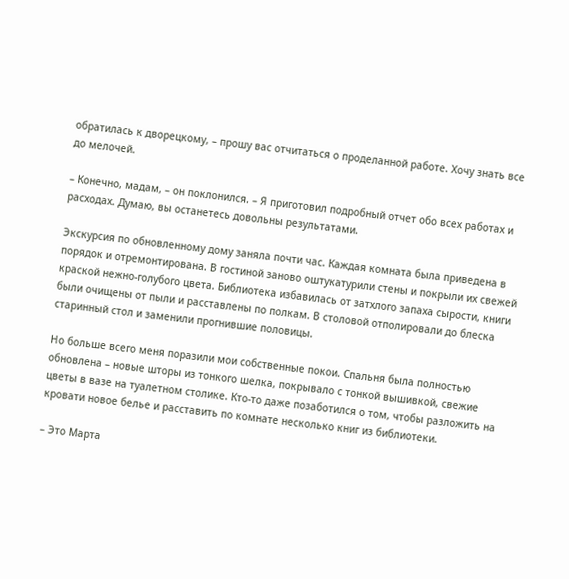обратилась к дворецкому, – прошу вас отчитаться о проделанной работе. Хочу знать все до мелочей.

– Конечно, мадам, – он поклонился. – Я приготовил подробный отчет обо всех работах и расходах. Думаю, вы останетесь довольны результатами.

Экскурсия по обновленному дому заняла почти час. Каждая комната была приведена в порядок и отремонтирована. В гостиной заново оштукатурили стены и покрыли их свежей краской нежно-голубого цвета. Библиотека избавилась от затхлого запаха сырости, книги были очищены от пыли и расставлены по полкам. В столовой отполировали до блеска старинный стол и заменили прогнившие половицы.

Но больше всего меня поразили мои собственные покои. Спальня была полностью обновлена – новые шторы из тонкого шелка, покрывало с тонкой вышивкой, свежие цветы в вазе на туалетном столике. Кто-то даже позаботился о том, чтобы разложить на кровати новое белье и расставить по комнате несколько книг из библиотеки.

– Это Марта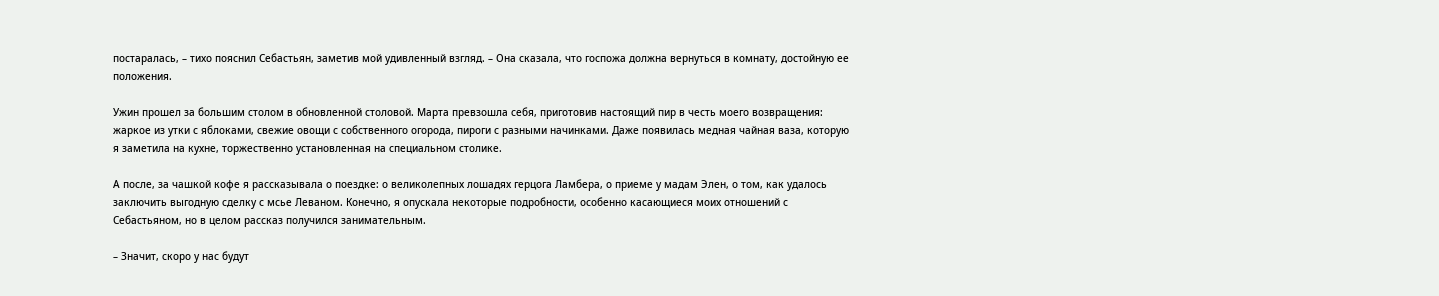постаралась, – тихо пояснил Себастьян, заметив мой удивленный взгляд. – Она сказала, что госпожа должна вернуться в комнату, достойную ее положения.

Ужин прошел за большим столом в обновленной столовой. Марта превзошла себя, приготовив настоящий пир в честь моего возвращения: жаркое из утки с яблоками, свежие овощи с собственного огорода, пироги с разными начинками. Даже появилась медная чайная ваза, которую я заметила на кухне, торжественно установленная на специальном столике.

А после, за чашкой кофе я рассказывала о поездке: о великолепных лошадях герцога Ламбера, о приеме у мадам Элен, о том, как удалось заключить выгодную сделку с мсье Леваном. Конечно, я опускала некоторые подробности, особенно касающиеся моих отношений с Себастьяном, но в целом рассказ получился занимательным.

– Значит, скоро у нас будут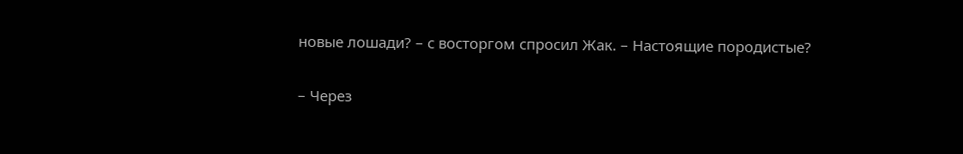новые лошади? – с восторгом спросил Жак. – Настоящие породистые?

– Через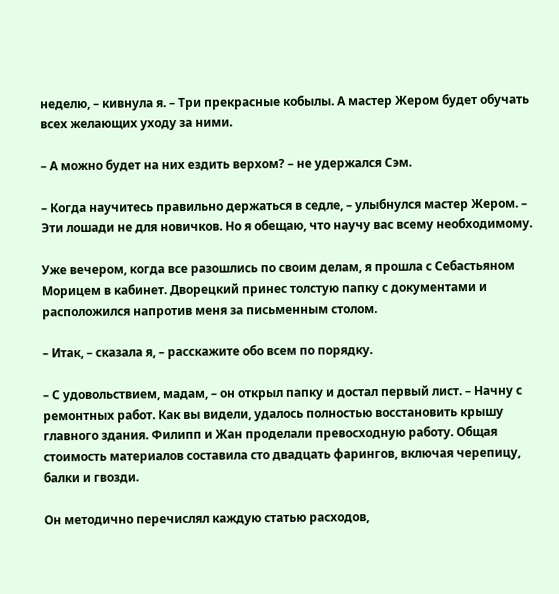неделю, – кивнула я. – Три прекрасные кобылы. А мастер Жером будет обучать всех желающих уходу за ними.

– А можно будет на них ездить верхом? – не удержался Сэм.

– Когда научитесь правильно держаться в седле, – улыбнулся мастер Жером. – Эти лошади не для новичков. Но я обещаю, что научу вас всему необходимому.

Уже вечером, когда все разошлись по своим делам, я прошла с Себастьяном Морицем в кабинет. Дворецкий принес толстую папку с документами и расположился напротив меня за письменным столом.

– Итак, – сказала я, – расскажите обо всем по порядку.

– С удовольствием, мадам, – он открыл папку и достал первый лист. – Начну с ремонтных работ. Как вы видели, удалось полностью восстановить крышу главного здания. Филипп и Жан проделали превосходную работу. Общая стоимость материалов составила сто двадцать фарингов, включая черепицу, балки и гвозди.

Он методично перечислял каждую статью расходов,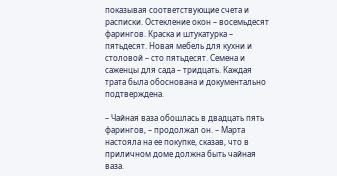показывая соответствующие счета и расписки. Остекление окон – восемьдесят фарингов. Краска и штукатурка – пятьдесят. Новая мебель для кухни и столовой – сто пятьдесят. Семена и саженцы для сада – тридцать. Каждая трата была обоснована и документально подтверждена.

– Чайная ваза обошлась в двадцать пять фарингов, – продолжал он. – Марта настояла на ее покупке, сказав, что в приличном доме должна быть чайная ваза.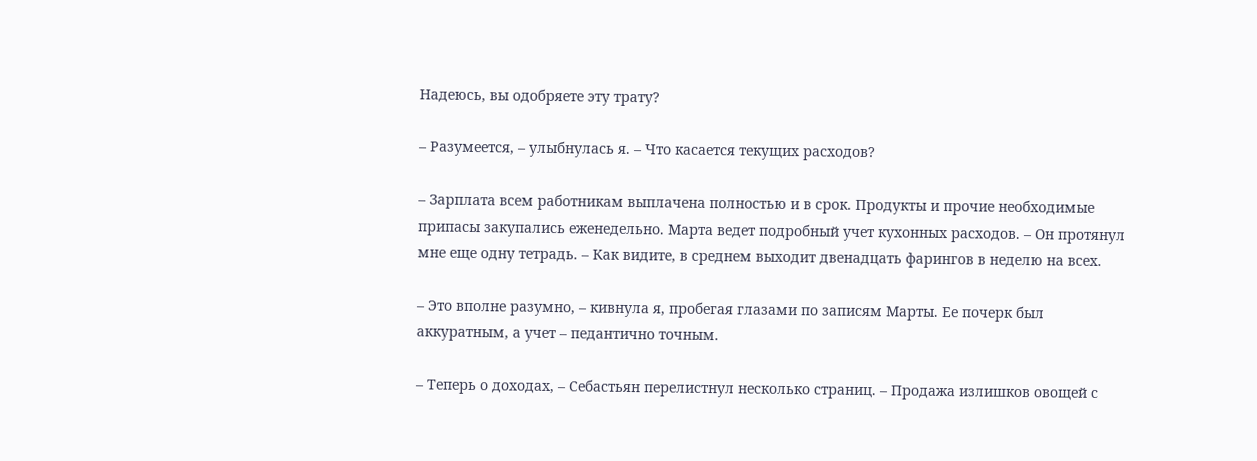Надеюсь, вы одобряете эту трату?

– Разумеется, – улыбнулась я. – Что касается текущих расходов?

– Зарплата всем работникам выплачена полностью и в срок. Продукты и прочие необходимые припасы закупались еженедельно. Марта ведет подробный учет кухонных расходов. – Он протянул мне еще одну тетрадь. – Как видите, в среднем выходит двенадцать фарингов в неделю на всех.

– Это вполне разумно, – кивнула я, пробегая глазами по записям Марты. Ее почерк был аккуратным, а учет – педантично точным.

– Теперь о доходах, – Себастьян перелистнул несколько страниц. – Продажа излишков овощей с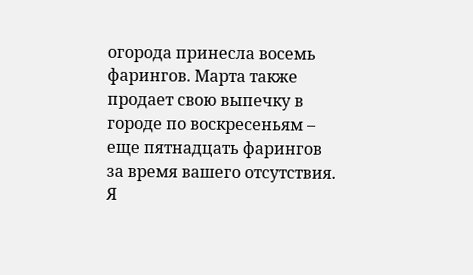огорода принесла восемь фарингов. Марта также продает свою выпечку в городе по воскресеньям – еще пятнадцать фарингов за время вашего отсутствия. Я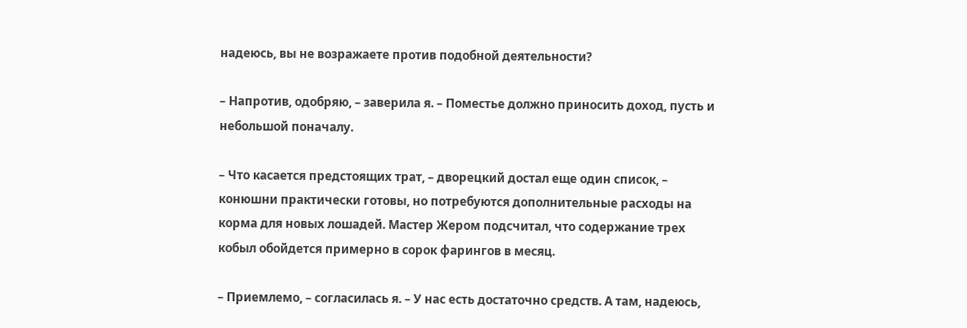надеюсь, вы не возражаете против подобной деятельности?

– Напротив, одобряю, – заверила я. – Поместье должно приносить доход, пусть и небольшой поначалу.

– Что касается предстоящих трат, – дворецкий достал еще один список, – конюшни практически готовы, но потребуются дополнительные расходы на корма для новых лошадей. Мастер Жером подсчитал, что содержание трех кобыл обойдется примерно в сорок фарингов в месяц.

– Приемлемо, – согласилась я. – У нас есть достаточно средств. А там, надеюсь,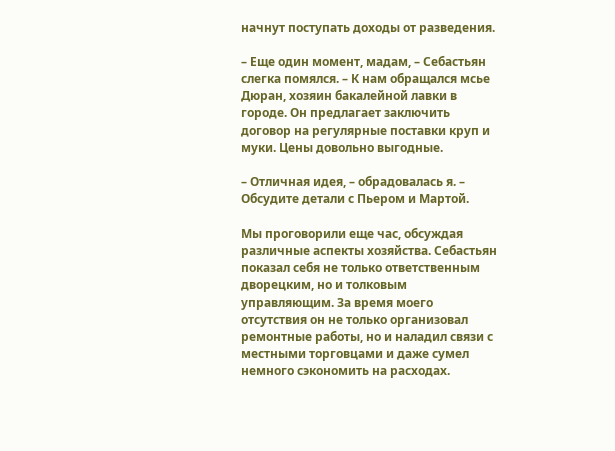начнут поступать доходы от разведения.

– Еще один момент, мадам, – Себастьян слегка помялся. – К нам обращался мсье Дюран, хозяин бакалейной лавки в городе. Он предлагает заключить договор на регулярные поставки круп и муки. Цены довольно выгодные.

– Отличная идея, – обрадовалась я. – Обсудите детали с Пьером и Мартой.

Мы проговорили еще час, обсуждая различные аспекты хозяйства. Себастьян показал себя не только ответственным дворецким, но и толковым управляющим. За время моего отсутствия он не только организовал ремонтные работы, но и наладил связи с местными торговцами и даже сумел немного сэкономить на расходах.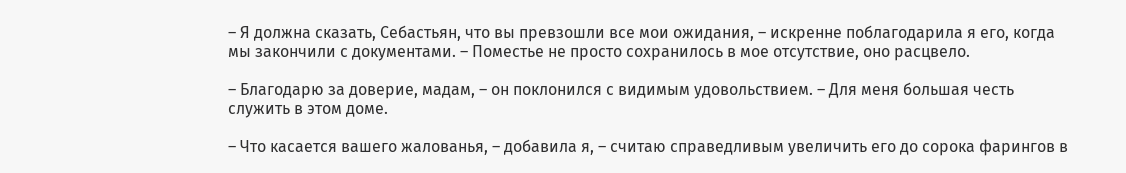– Я должна сказать, Себастьян, что вы превзошли все мои ожидания, – искренне поблагодарила я его, когда мы закончили с документами. – Поместье не просто сохранилось в мое отсутствие, оно расцвело.

– Благодарю за доверие, мадам, – он поклонился с видимым удовольствием. – Для меня большая честь служить в этом доме.

– Что касается вашего жалованья, – добавила я, – считаю справедливым увеличить его до сорока фарингов в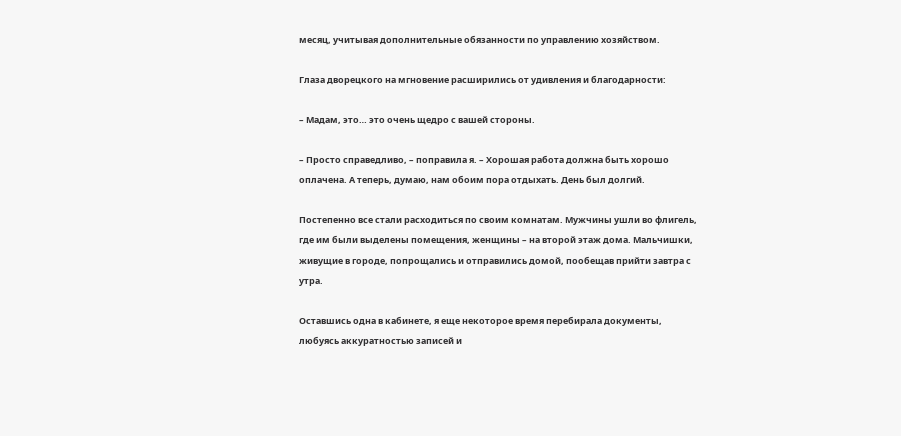месяц, учитывая дополнительные обязанности по управлению хозяйством.

Глаза дворецкого на мгновение расширились от удивления и благодарности:

– Мадам, это… это очень щедро с вашей стороны.

– Просто справедливо, – поправила я. – Хорошая работа должна быть хорошо оплачена. А теперь, думаю, нам обоим пора отдыхать. День был долгий.

Постепенно все стали расходиться по своим комнатам. Мужчины ушли во флигель, где им были выделены помещения, женщины – на второй этаж дома. Мальчишки, живущие в городе, попрощались и отправились домой, пообещав прийти завтра с утра.

Оставшись одна в кабинете, я еще некоторое время перебирала документы, любуясь аккуратностью записей и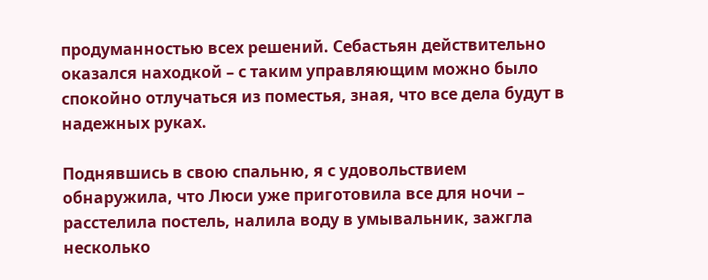продуманностью всех решений. Себастьян действительно оказался находкой – с таким управляющим можно было спокойно отлучаться из поместья, зная, что все дела будут в надежных руках.

Поднявшись в свою спальню, я с удовольствием обнаружила, что Люси уже приготовила все для ночи – расстелила постель, налила воду в умывальник, зажгла несколько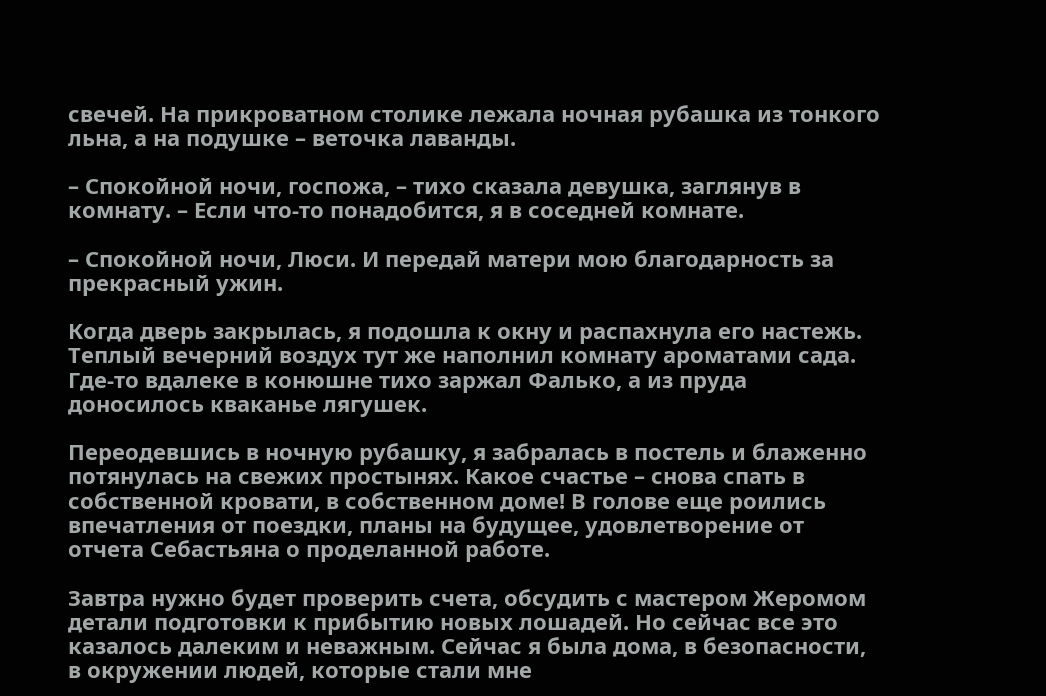свечей. На прикроватном столике лежала ночная рубашка из тонкого льна, а на подушке – веточка лаванды.

– Спокойной ночи, госпожа, – тихо сказала девушка, заглянув в комнату. – Если что-то понадобится, я в соседней комнате.

– Спокойной ночи, Люси. И передай матери мою благодарность за прекрасный ужин.

Когда дверь закрылась, я подошла к окну и распахнула его настежь. Теплый вечерний воздух тут же наполнил комнату ароматами сада. Где-то вдалеке в конюшне тихо заржал Фалько, а из пруда доносилось кваканье лягушек.

Переодевшись в ночную рубашку, я забралась в постель и блаженно потянулась на свежих простынях. Какое счастье – снова спать в собственной кровати, в собственном доме! В голове еще роились впечатления от поездки, планы на будущее, удовлетворение от отчета Себастьяна о проделанной работе.

Завтра нужно будет проверить счета, обсудить с мастером Жеромом детали подготовки к прибытию новых лошадей. Но сейчас все это казалось далеким и неважным. Сейчас я была дома, в безопасности, в окружении людей, которые стали мне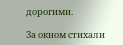дорогими.

За окном стихали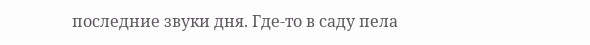последние звуки дня. Где-то в саду пела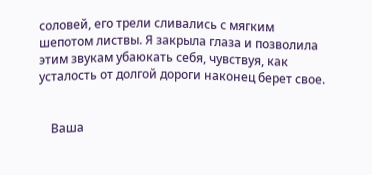соловей, его трели сливались с мягким шепотом листвы. Я закрыла глаза и позволила этим звукам убаюкать себя, чувствуя, как усталость от долгой дороги наконец берет свое.


    Ваша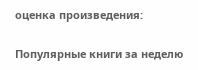оценка произведения:

Популярные книги за неделю